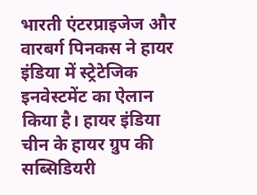भारती एंटरप्राइजेज और वारबर्ग पिनकस ने हायर इंडिया में स्ट्रेटेजिक इनवेस्टमेंट का ऐलान किया है। हायर इंडिया चीन के हायर ग्रुप की सब्सिडियरी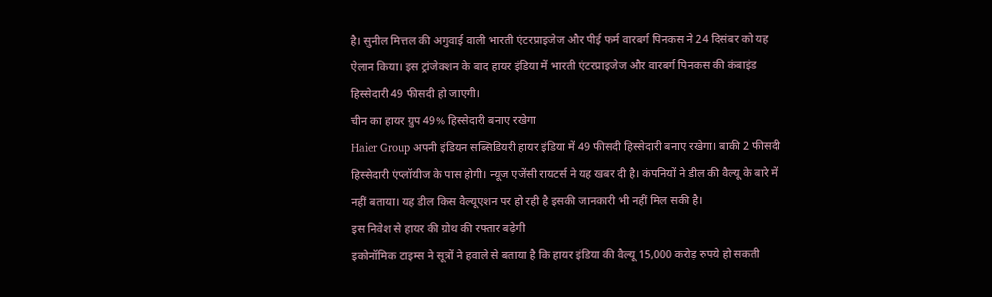है। सुनील मित्तल की अगुवाई वाली भारती एंटरप्राइजेज और पीई फर्म वारबर्ग पिनकस ने 24 दिसंबर को यह ऐलान किया। इस ट्रांजेक्शन के बाद हायर इंडिया में भारती एंटरप्राइजेज और वारबर्ग पिनकस की कंबाइंड हिस्सेदारी 49 फीसदी हो जाएगी।
चीन का हायर ग्रुप 49% हिस्सेदारी बनाए रखेगा
Haier Group अपनी इंडियन सब्सिडियरी हायर इंडिया में 49 फीसदी हिस्सेदारी बनाए रखेगा। बाकी 2 फीसदी हिस्सेदारी एंप्लॉयीज के पास होगी। न्यूज एजेंसी रायटर्स ने यह खबर दी है। कंपनियों ने डील की वैल्यू के बारे में नहीं बताया। यह डील किस वैल्यूएशन पर हो रही है इसकी जानकारी भी नहीं मिल सकी है।
इस निवेश से हायर की ग्रोथ की रफ्तार बढ़ेगी
इकोनॉमिक टाइम्स ने सूत्रों ने हवाले से बताया है कि हायर इंडिया की वैल्यू 15,000 करोड़ रुपये हो सकती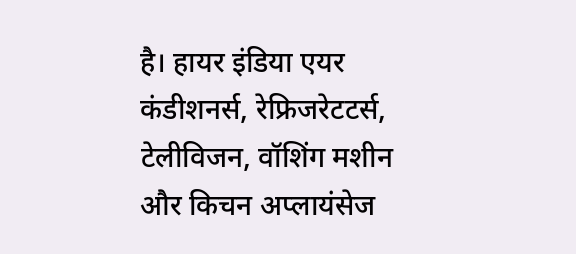है। हायर इंडिया एयर कंडीशनर्स, रेफ्रिजरेटटर्स, टेलीविजन, वॉशिंग मशीन और किचन अप्लायंसेज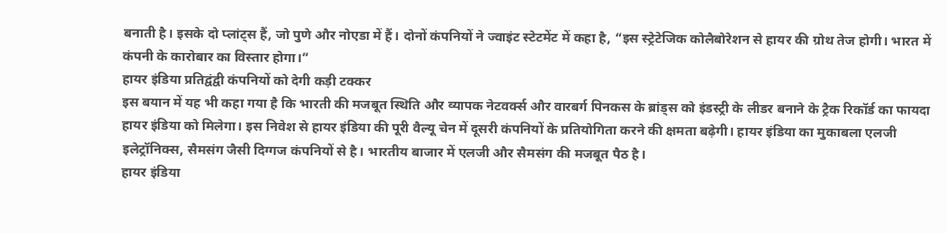बनाती है। इसके दो प्लांट्स हैं, जो पुणे और नोएडा में हैं। दोनों कंपनियों ने ज्वाइंट स्टेटमेंट में कहा है, “इस स्ट्रेटेजिक कोलैबोरेशन से हायर की ग्रोथ तेज होगी। भारत में कंपनी के कारोबार का विस्तार होगा।”
हायर इंडिया प्रतिद्वंद्वी कंपनियों को देगी कड़ी टक्कर
इस बयान में यह भी कहा गया है कि भारती की मजबूत स्थिति और व्यापक नेटवर्क्स और वारबर्ग पिनकस के ब्रांड्स को इंडस्ट्री के लीडर बनाने के ट्रैक रिकॉर्ड का फायदा हायर इंडिया को मिलेगा। इस निवेश से हायर इंडिया की पूरी वैल्यू चेन में दूसरी कंपनियों के प्रतियोगिता करने की क्षमता बढ़ेगी। हायर इंडिया का मुकाबला एलजी इलेट्रॉनिक्स, सैमसंग जैसी दिग्गज कंपनियों से है। भारतीय बाजार में एलजी और सैमसंग की मजबूत पैठ है।
हायर इंडिया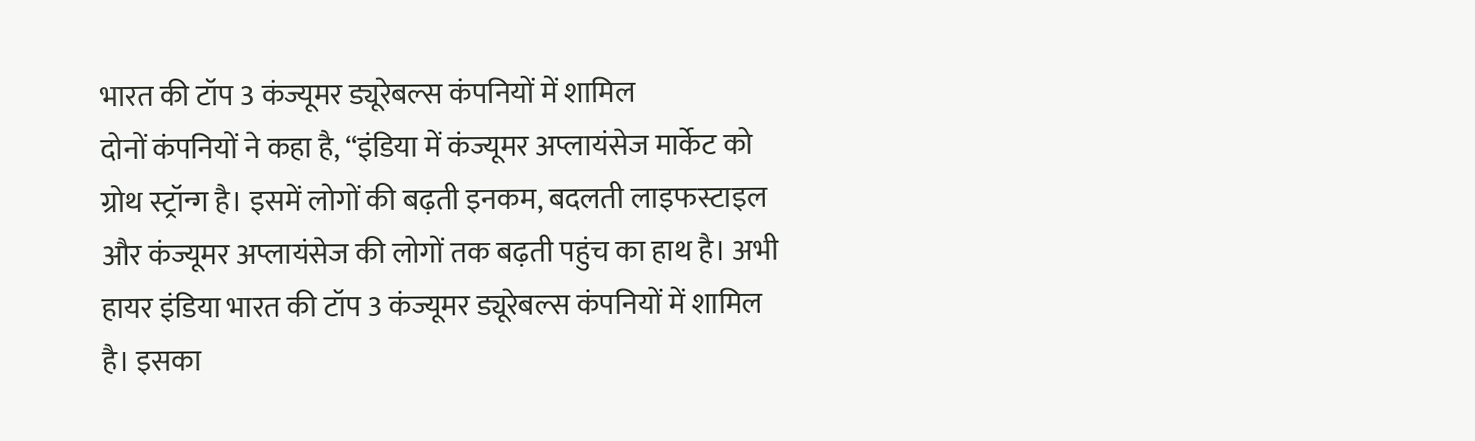भारत की टॉप 3 कंज्यूमर ड्यूरेबल्स कंपनियों में शामिल
दोनों कंपनियों ने कहा है, “इंडिया में कंज्यूमर अप्लायंसेज मार्केट को ग्रोथ स्ट्रॉन्ग है। इसमें लोगों की बढ़ती इनकम, बदलती लाइफस्टाइल और कंज्यूमर अप्लायंसेज की लोगों तक बढ़ती पहुंच का हाथ है। अभी हायर इंडिया भारत की टॉप 3 कंज्यूमर ड्यूरेबल्स कंपनियों में शामिल है। इसका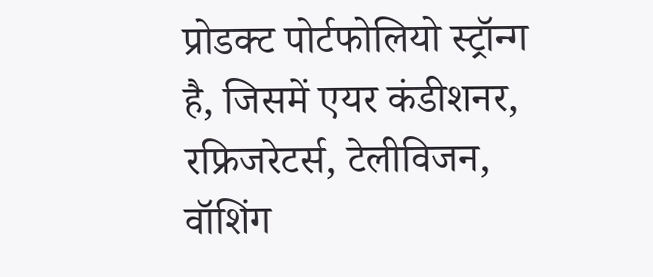प्रोडक्ट पोर्टफोलियो स्ट्रॉन्ग है, जिसमें एयर कंडीशनर, रफ्रिजरेटर्स, टेलीविजन, वॉशिंग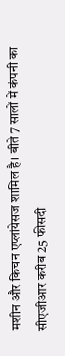मशीन और किचन एप्लांयेसज शामिल है। बीते 7 सालों में कंपनी का सीएजीआर करीब 25 फीसदी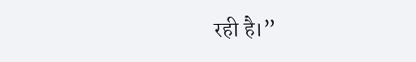रही है।”